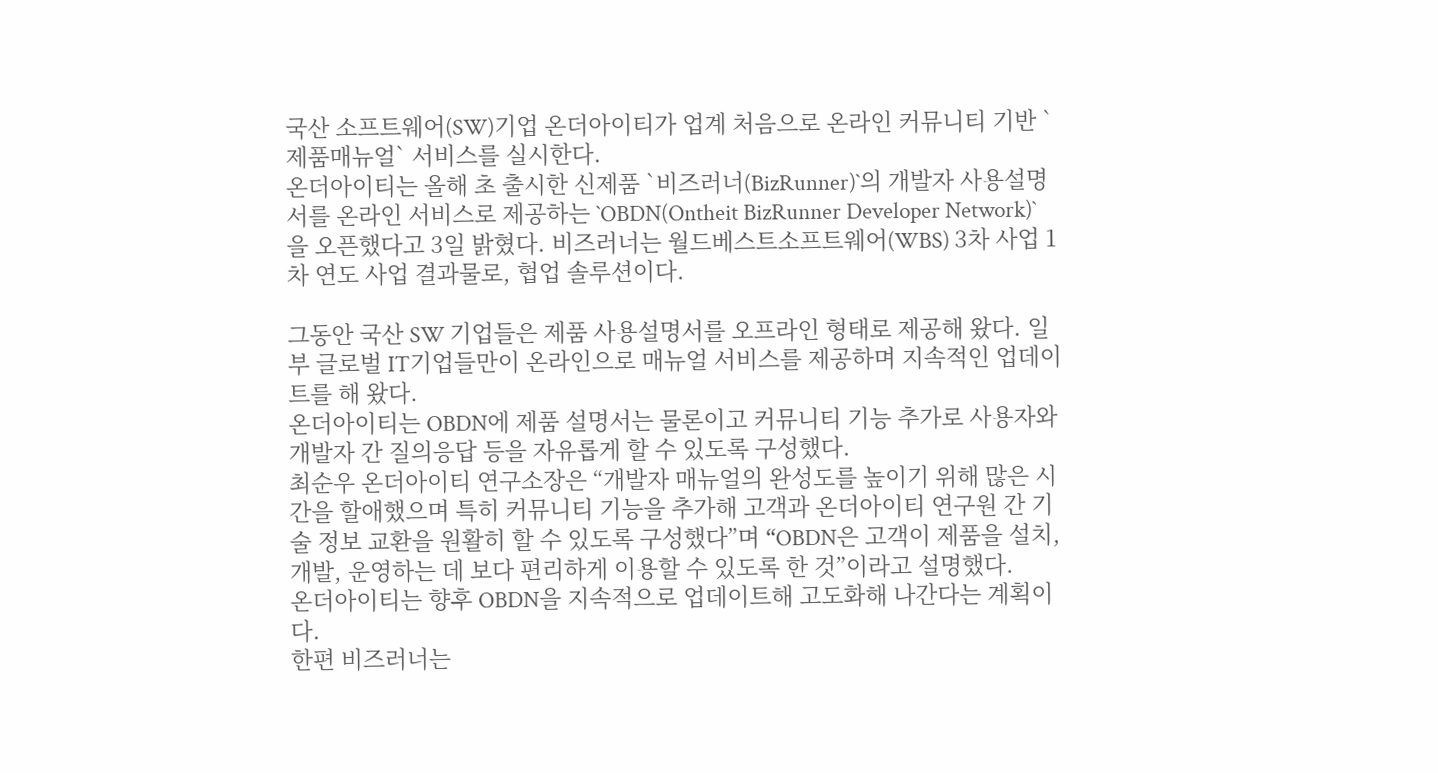국산 소프트웨어(SW)기업 온더아이티가 업계 처음으로 온라인 커뮤니티 기반 `제품매뉴얼` 서비스를 실시한다.
온더아이티는 올해 초 출시한 신제품 `비즈러너(BizRunner)`의 개발자 사용설명서를 온라인 서비스로 제공하는 `OBDN(Ontheit BizRunner Developer Network)`을 오픈했다고 3일 밝혔다. 비즈러너는 월드베스트소프트웨어(WBS) 3차 사업 1차 연도 사업 결과물로, 협업 솔루션이다.

그동안 국산 SW 기업들은 제품 사용설명서를 오프라인 형태로 제공해 왔다. 일부 글로벌 IT기업들만이 온라인으로 매뉴얼 서비스를 제공하며 지속적인 업데이트를 해 왔다.
온더아이티는 OBDN에 제품 설명서는 물론이고 커뮤니티 기능 추가로 사용자와 개발자 간 질의응답 등을 자유롭게 할 수 있도록 구성했다.
최순우 온더아이티 연구소장은 “개발자 매뉴얼의 완성도를 높이기 위해 많은 시간을 할애했으며 특히 커뮤니티 기능을 추가해 고객과 온더아이티 연구원 간 기술 정보 교환을 원활히 할 수 있도록 구성했다”며 “OBDN은 고객이 제품을 설치, 개발, 운영하는 데 보다 편리하게 이용할 수 있도록 한 것”이라고 설명했다.
온더아이티는 향후 OBDN을 지속적으로 업데이트해 고도화해 나간다는 계획이다.
한편 비즈러너는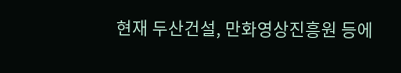현재 두산건설, 만화영상진흥원 등에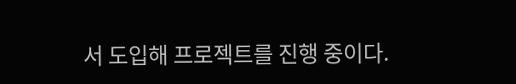서 도입해 프로젝트를 진행 중이다.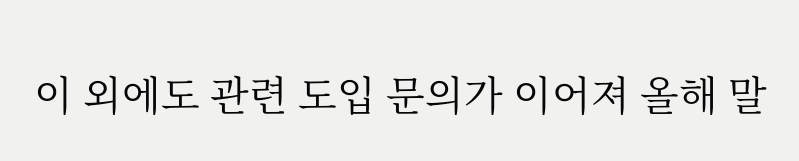이 외에도 관련 도입 문의가 이어져 올해 말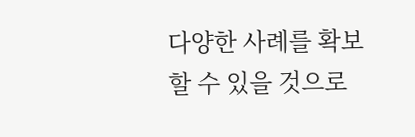다양한 사례를 확보할 수 있을 것으로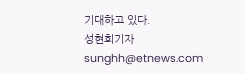기대하고 있다.
성현희기자 sunghh@etnews.com